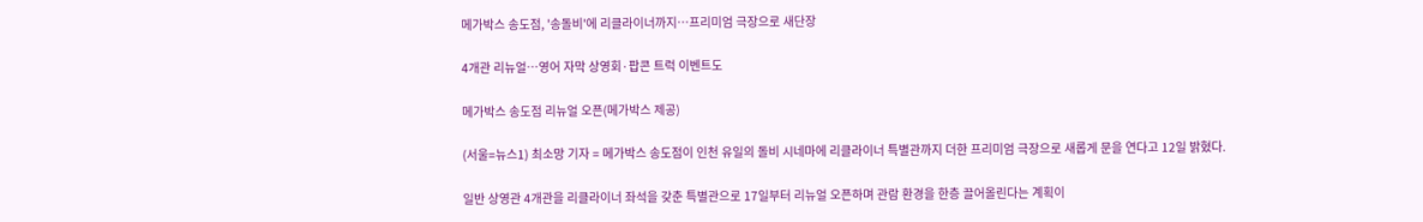메가박스 송도점, '송돌비'에 리클라이너까지…프리미엄 극장으로 새단장

4개관 리뉴얼…영어 자막 상영회·팝콘 트럭 이벤트도

메가박스 송도점 리뉴얼 오픈(메가박스 제공)

(서울=뉴스1) 최소망 기자 = 메가박스 송도점이 인천 유일의 돌비 시네마에 리클라이너 특별관까지 더한 프리미엄 극장으로 새롭게 문을 연다고 12일 밝혔다.

일반 상영관 4개관을 리클라이너 좌석을 갖춘 특별관으로 17일부터 리뉴얼 오픈하며 관람 환경을 한층 끌어올린다는 계획이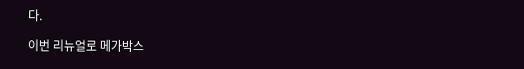다.

이번 리뉴얼로 메가박스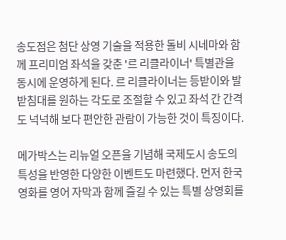송도점은 첨단 상영 기술을 적용한 돌비 시네마와 함께 프리미엄 좌석을 갖춘 '르 리클라이너' 특별관을 동시에 운영하게 된다. 르 리클라이너는 등받이와 발 받침대를 원하는 각도로 조절할 수 있고 좌석 간 간격도 넉넉해 보다 편안한 관람이 가능한 것이 특징이다.

메가박스는 리뉴얼 오픈을 기념해 국제도시 송도의 특성을 반영한 다양한 이벤트도 마련했다. 먼저 한국 영화를 영어 자막과 함께 즐길 수 있는 특별 상영회를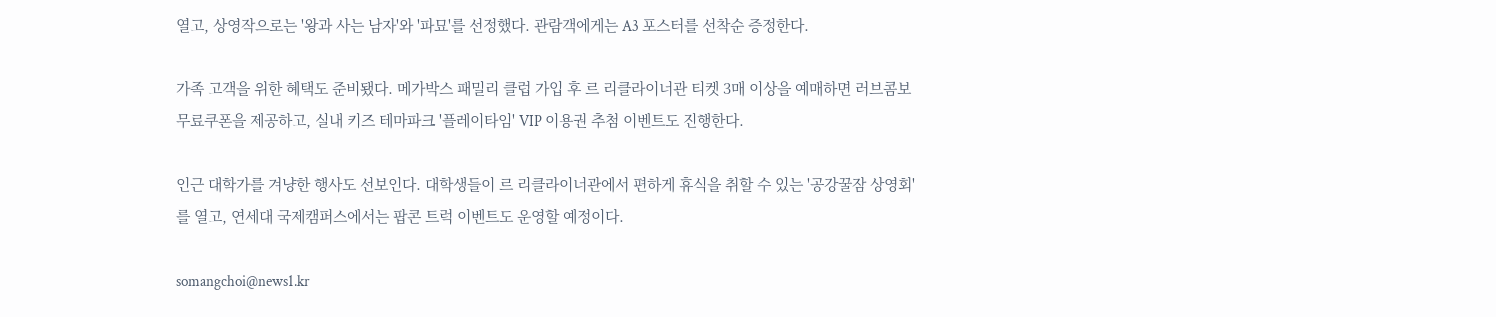열고, 상영작으로는 '왕과 사는 남자'와 '파묘'를 선정했다. 관람객에게는 A3 포스터를 선착순 증정한다.

가족 고객을 위한 혜택도 준비됐다. 메가박스 패밀리 클럽 가입 후 르 리클라이너관 티켓 3매 이상을 예매하면 러브콤보 무료쿠폰을 제공하고, 실내 키즈 테마파크 '플레이타임' VIP 이용권 추첨 이벤트도 진행한다.

인근 대학가를 겨냥한 행사도 선보인다. 대학생들이 르 리클라이너관에서 편하게 휴식을 취할 수 있는 '공강꿀잠 상영회'를 열고, 연세대 국제캠퍼스에서는 팝콘 트럭 이벤트도 운영할 예정이다.

somangchoi@news1.kr